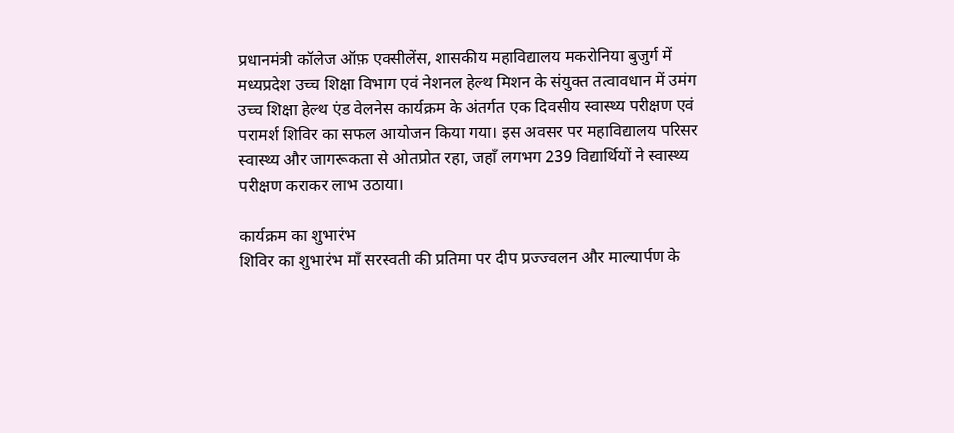प्रधानमंत्री कॉलेज ऑफ़ एक्सीलेंस, शासकीय महाविद्यालय मकरोनिया बुजुर्ग में मध्यप्रदेश उच्च शिक्षा विभाग एवं नेशनल हेल्थ मिशन के संयुक्त तत्वावधान में उमंग उच्च शिक्षा हेल्थ एंड वेलनेस कार्यक्रम के अंतर्गत एक दिवसीय स्वास्थ्य परीक्षण एवं परामर्श शिविर का सफल आयोजन किया गया। इस अवसर पर महाविद्यालय परिसर स्वास्थ्य और जागरूकता से ओतप्रोत रहा, जहाँ लगभग 239 विद्यार्थियों ने स्वास्थ्य परीक्षण कराकर लाभ उठाया।

कार्यक्रम का शुभारंभ
शिविर का शुभारंभ माँ सरस्वती की प्रतिमा पर दीप प्रज्ज्वलन और माल्यार्पण के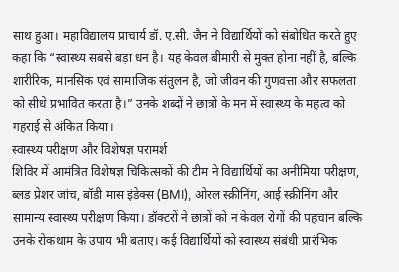साथ हुआ। महाविद्यालय प्राचार्य डॉ. ए.सी. जैन ने विद्यार्थियों को संबोधित करते हुए कहा कि “स्वास्थ्य सबसे बड़ा धन है। यह केवल बीमारी से मुक्त होना नहीं है, बल्कि शारीरिक, मानसिक एवं सामाजिक संतुलन है, जो जीवन की गुणवत्ता और सफलता को सीधे प्रभावित करता है।” उनके शब्दों ने छात्रों के मन में स्वास्थ्य के महत्व को गहराई से अंकित किया।
स्वास्थ्य परीक्षण और विशेषज्ञ परामर्श
शिविर में आमंत्रित विशेषज्ञ चिकित्सकों की टीम ने विद्यार्थियों का अनीमिया परीक्षण, ब्लड प्रेशर जांच, बॉडी मास इंडेक्स (BMI), ओरल स्क्रीनिंग, आई स्क्रीनिंग और सामान्य स्वास्थ्य परीक्षण किया। डॉक्टरों ने छात्रों को न केवल रोगों की पहचान बल्कि उनके रोकथाम के उपाय भी बताए। कई विद्यार्थियों को स्वास्थ्य संबंधी प्रारंभिक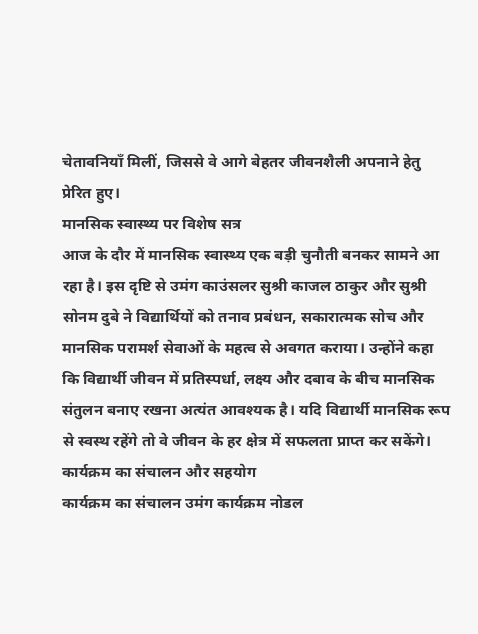चेतावनियाँ मिलीं, जिससे वे आगे बेहतर जीवनशैली अपनाने हेतु प्रेरित हुए।
मानसिक स्वास्थ्य पर विशेष सत्र
आज के दौर में मानसिक स्वास्थ्य एक बड़ी चुनौती बनकर सामने आ रहा है। इस दृष्टि से उमंग काउंसलर सुश्री काजल ठाकुर और सुश्री सोनम दुबे ने विद्यार्थियों को तनाव प्रबंधन, सकारात्मक सोच और मानसिक परामर्श सेवाओं के महत्व से अवगत कराया। उन्होंने कहा कि विद्यार्थी जीवन में प्रतिस्पर्धा, लक्ष्य और दबाव के बीच मानसिक संतुलन बनाए रखना अत्यंत आवश्यक है। यदि विद्यार्थी मानसिक रूप से स्वस्थ रहेंगे तो वे जीवन के हर क्षेत्र में सफलता प्राप्त कर सकेंगे।
कार्यक्रम का संचालन और सहयोग
कार्यक्रम का संचालन उमंग कार्यक्रम नोडल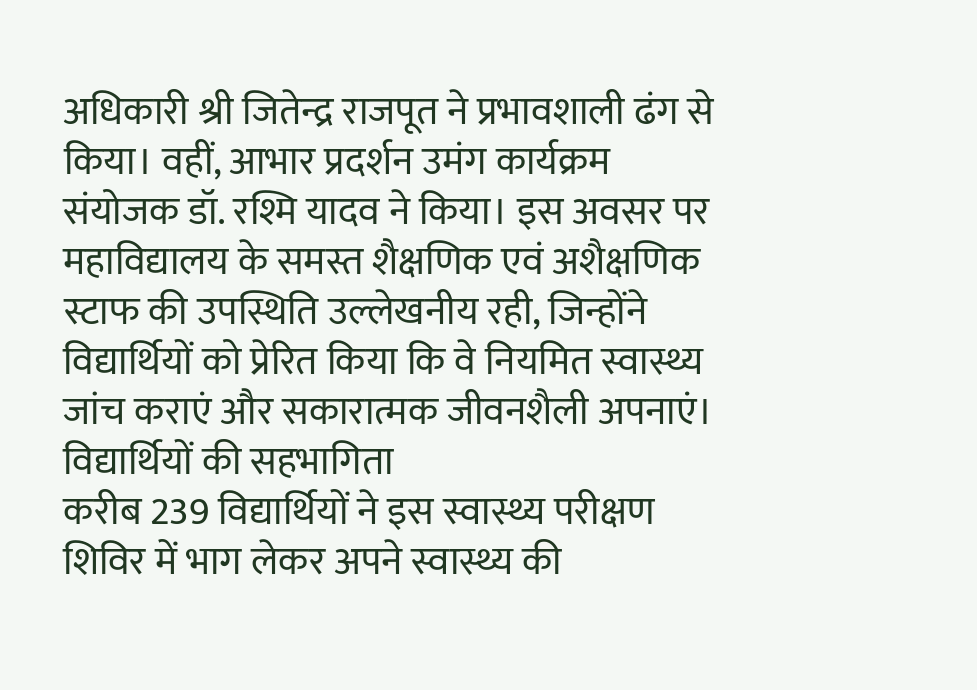अधिकारी श्री जितेन्द्र राजपूत ने प्रभावशाली ढंग से किया। वहीं, आभार प्रदर्शन उमंग कार्यक्रम संयोजक डॉ. रश्मि यादव ने किया। इस अवसर पर महाविद्यालय के समस्त शैक्षणिक एवं अशैक्षणिक स्टाफ की उपस्थिति उल्लेखनीय रही, जिन्होंने विद्यार्थियों को प्रेरित किया कि वे नियमित स्वास्थ्य जांच कराएं और सकारात्मक जीवनशैली अपनाएं।
विद्यार्थियों की सहभागिता
करीब 239 विद्यार्थियों ने इस स्वास्थ्य परीक्षण शिविर में भाग लेकर अपने स्वास्थ्य की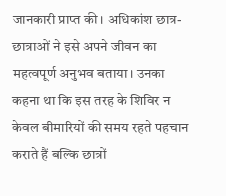जानकारी प्राप्त की। अधिकांश छात्र-छात्राओं ने इसे अपने जीवन का महत्वपूर्ण अनुभव बताया। उनका कहना था कि इस तरह के शिविर न केवल बीमारियों की समय रहते पहचान कराते हैं बल्कि छात्रों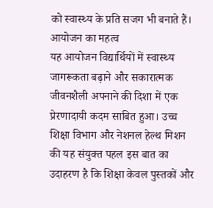को स्वास्थ्य के प्रति सजग भी बनाते हैं।
आयोजन का महत्व
यह आयोजन विद्यार्थियों में स्वास्थ्य जागरूकता बढ़ाने और सकारात्मक जीवनशैली अपनाने की दिशा में एक प्रेरणादायी कदम साबित हुआ। उच्च शिक्षा विभाग और नेशनल हेल्थ मिशन की यह संयुक्त पहल इस बात का उदाहरण है कि शिक्षा केवल पुस्तकों और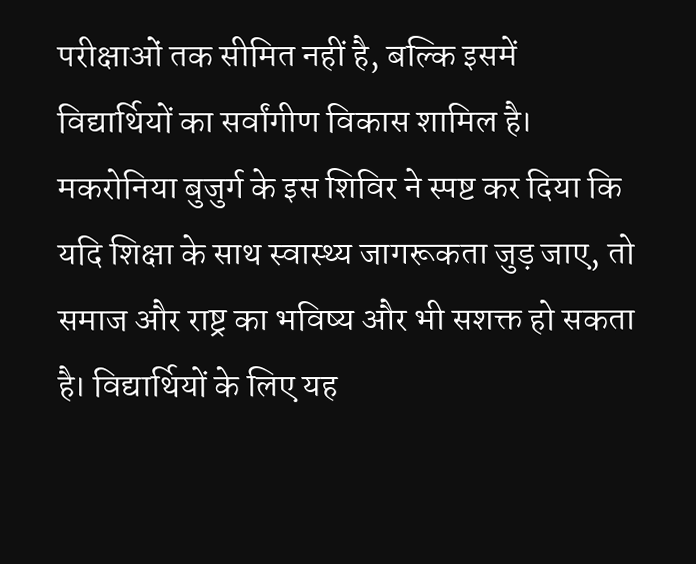परीक्षाओं तक सीमित नहीं है, बल्कि इसमें विद्यार्थियों का सर्वांगीण विकास शामिल है।
मकरोनिया बुजुर्ग के इस शिविर ने स्पष्ट कर दिया कि यदि शिक्षा के साथ स्वास्थ्य जागरूकता जुड़ जाए, तो समाज और राष्ट्र का भविष्य और भी सशक्त हो सकता है। विद्यार्थियों के लिए यह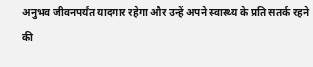अनुभव जीवनपर्यंत यादगार रहेगा और उन्हें अपने स्वास्थ्य के प्रति सतर्क रहने की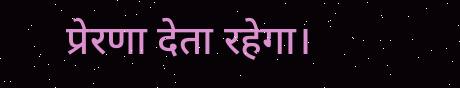प्रेरणा देता रहेगा।